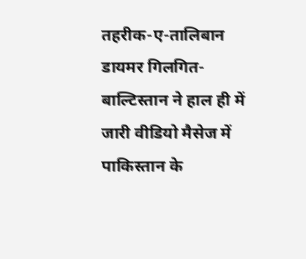तहरीक-ए-तालिबान डायमर गिलगित-बाल्टिस्तान ने हाल ही में जारी वीडियो मैसेज में पाकिस्तान के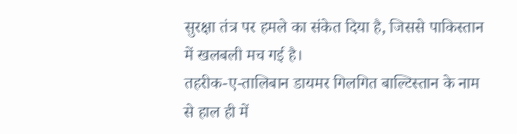सुरक्षा तंत्र पर हमले का संकेत दिया है, जिससे पाकिस्तान में खलबली मच गई है।
तहरीक-ए-तालिबान डायमर गिलगित बाल्टिस्तान के नाम से हाल ही में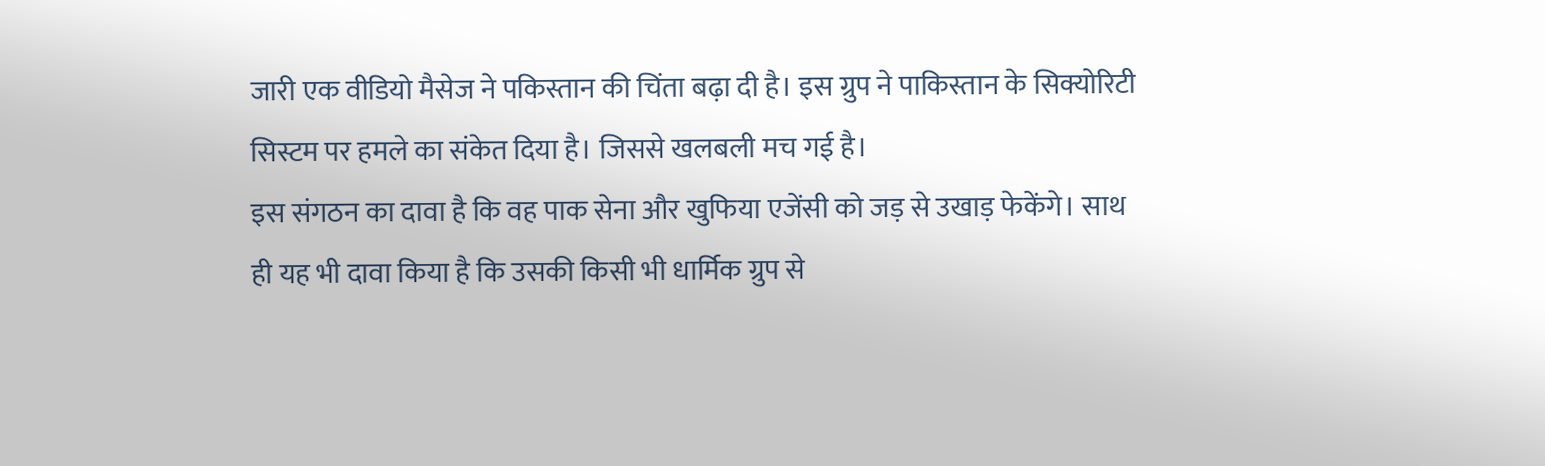जारी एक वीडियो मैसेज ने पकिस्तान की चिंता बढ़ा दी है। इस ग्रुप ने पाकिस्तान के सिक्योरिटी सिस्टम पर हमले का संकेत दिया है। जिससे खलबली मच गई है।
इस संगठन का दावा है कि वह पाक सेना और खुफिया एजेंसी को जड़ से उखाड़ फेकेंगे। साथ ही यह भी दावा किया है कि उसकी किसी भी धार्मिक ग्रुप से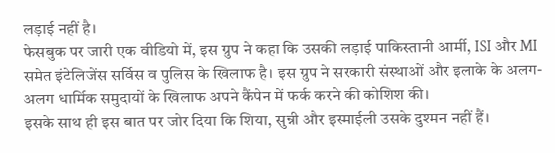लड़ाई नहीं है।
फेसबुक पर जारी एक वीडियो में, इस ग्रुप ने कहा कि उसकी लड़ाई पाकिस्तानी आर्मी, ISI और MI समेत इंटेलिजेंस सर्विस व पुलिस के खिलाफ है। इस ग्रुप ने सरकारी संस्थाओं और इलाके के अलग-अलग धार्मिक समुदायों के खिलाफ अपने कैंपेन में फर्क करने की कोशिश की।
इसके साथ ही इस बात पर जोर दिया कि शिया, सुन्नी और इस्माईली उसके दुश्मन नहीं हैं।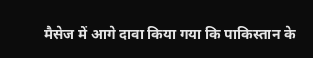मैसेज में आगे दावा किया गया कि पाकिस्तान के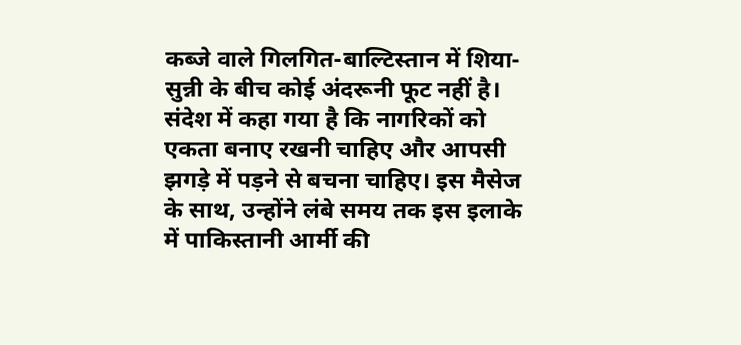कब्जे वाले गिलगित-बाल्टिस्तान में शिया-सुन्नी के बीच कोई अंदरूनी फूट नहीं है।
संदेश में कहा गया है कि नागरिकों को एकता बनाए रखनी चाहिए और आपसी झगड़े में पड़ने से बचना चाहिए। इस मैसेज के साथ, उन्होंने लंबे समय तक इस इलाके में पाकिस्तानी आर्मी की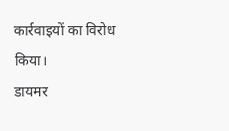कार्रवाइयों का विरोध किया।
डायमर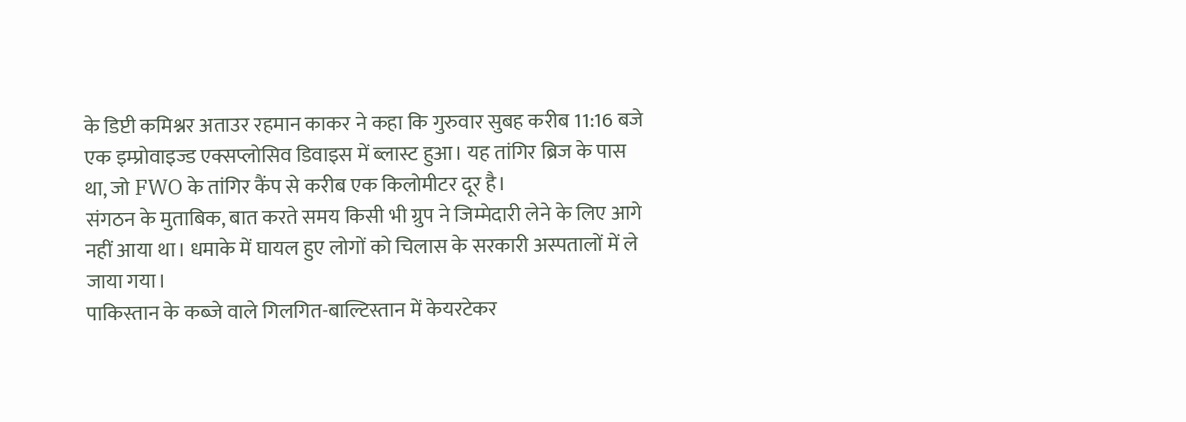के डिप्टी कमिश्नर अताउर रहमान काकर ने कहा कि गुरुवार सुबह करीब 11:16 बजे एक इम्प्रोवाइज्ड एक्सप्लोसिव डिवाइस में ब्लास्ट हुआ। यह तांगिर ब्रिज के पास था, जो FWO के तांगिर कैंप से करीब एक किलोमीटर दूर है।
संगठन के मुताबिक, बात करते समय किसी भी ग्रुप ने जिम्मेदारी लेने के लिए आगे नहीं आया था। धमाके में घायल हुए लोगों को चिलास के सरकारी अस्पतालों में ले जाया गया।
पाकिस्तान के कब्जे वाले गिलगित-बाल्टिस्तान में केयरटेकर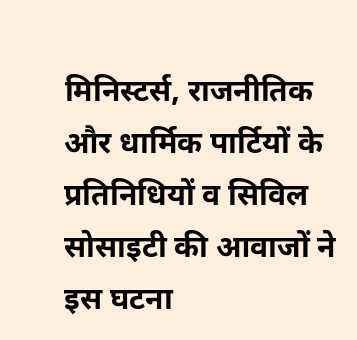मिनिस्टर्स, राजनीतिक और धार्मिक पार्टियों के प्रतिनिधियों व सिविल सोसाइटी की आवाजों ने इस घटना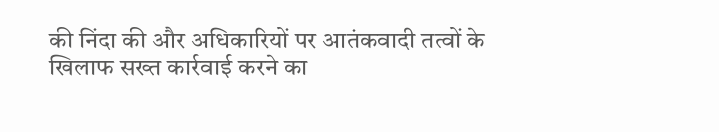की निंदा की और अधिकारियों पर आतंकवादी तत्वों के खिलाफ सख्त कार्रवाई करने का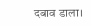दबाव डाला।